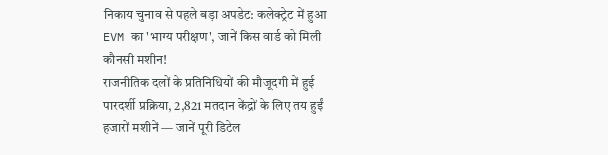निकाय चुनाव से पहले बड़ा अपडेट: कलेक्ट्रेट में हुआ EVM का 'भाग्य परीक्षण', जानें किस वार्ड को मिली कौनसी मशीन!
राजनीतिक दलों के प्रतिनिधियों की मौजूदगी में हुई पारदर्शी प्रक्रिया, 2,821 मतदान केंद्रों के लिए तय हुईं हजारों मशीनें — जानें पूरी डिटेल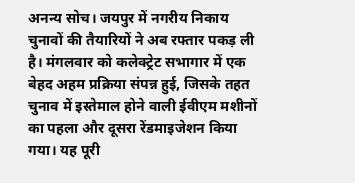अनन्य सोच। जयपुर में नगरीय निकाय चुनावों की तैयारियों ने अब रफ्तार पकड़ ली है। मंगलवार को कलेक्ट्रेट सभागार में एक बेहद अहम प्रक्रिया संपन्न हुई, जिसके तहत चुनाव में इस्तेमाल होने वाली ईवीएम मशीनों का पहला और दूसरा रेंडमाइजेशन किया गया। यह पूरी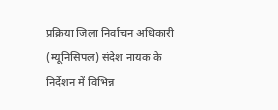प्रक्रिया जिला निर्वाचन अधिकारी (म्यूनिसिपल) संदेश नायक के निर्देशन में विभिन्न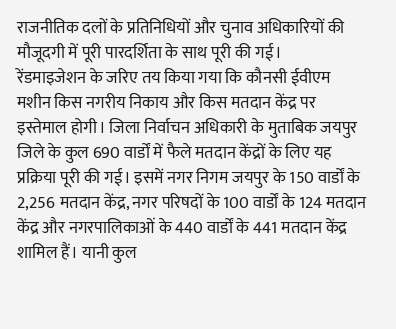राजनीतिक दलों के प्रतिनिधियों और चुनाव अधिकारियों की मौजूदगी में पूरी पारदर्शिता के साथ पूरी की गई।
रेंडमाइजेशन के जरिए तय किया गया कि कौनसी ईवीएम मशीन किस नगरीय निकाय और किस मतदान केंद्र पर इस्तेमाल होगी। जिला निर्वाचन अधिकारी के मुताबिक जयपुर जिले के कुल 690 वार्डों में फैले मतदान केंद्रों के लिए यह प्रक्रिया पूरी की गई। इसमें नगर निगम जयपुर के 150 वार्डों के 2,256 मतदान केंद्र, नगर परिषदों के 100 वार्डों के 124 मतदान केंद्र और नगरपालिकाओं के 440 वार्डों के 441 मतदान केंद्र शामिल हैं। यानी कुल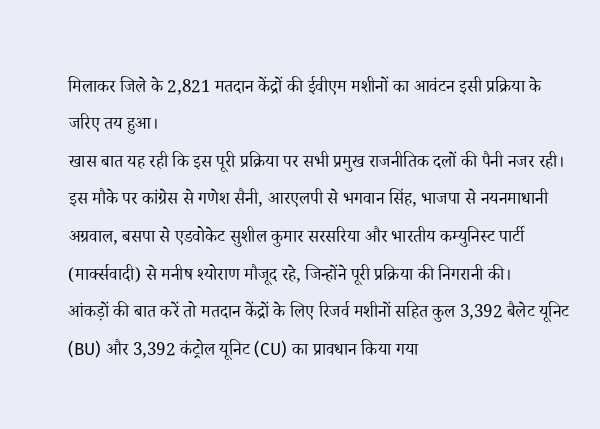मिलाकर जिले के 2,821 मतदान केंद्रों की ईवीएम मशीनों का आवंटन इसी प्रक्रिया के जरिए तय हुआ।
खास बात यह रही कि इस पूरी प्रक्रिया पर सभी प्रमुख राजनीतिक दलों की पैनी नजर रही। इस मौके पर कांग्रेस से गणेश सैनी, आरएलपी से भगवान सिंह, भाजपा से नयनमाधानी अग्रवाल, बसपा से एडवोकेट सुशील कुमार सरसरिया और भारतीय कम्युनिस्ट पार्टी (मार्क्सवादी) से मनीष श्योराण मौजूद रहे, जिन्होंने पूरी प्रक्रिया की निगरानी की।
आंकड़ों की बात करें तो मतदान केंद्रों के लिए रिजर्व मशीनों सहित कुल 3,392 बैलेट यूनिट (BU) और 3,392 कंट्रोल यूनिट (CU) का प्रावधान किया गया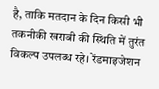है, ताकि मतदान के दिन किसी भी तकनीकी खराबी की स्थिति में तुरंत विकल्प उपलब्ध रहे। रेंडमाइजेशन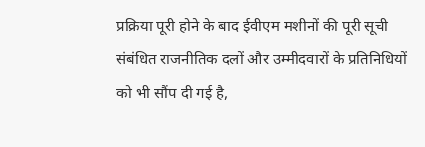प्रक्रिया पूरी होने के बाद ईवीएम मशीनों की पूरी सूची संबंधित राजनीतिक दलों और उम्मीदवारों के प्रतिनिधियों को भी सौंप दी गई है,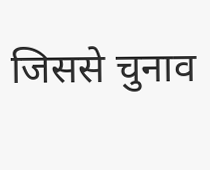जिससे चुनाव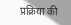प्रक्रिया की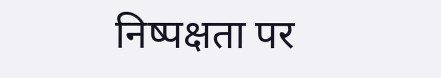निष्पक्षता पर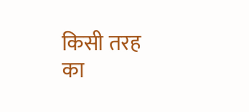किसी तरह का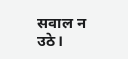सवाल न उठे।